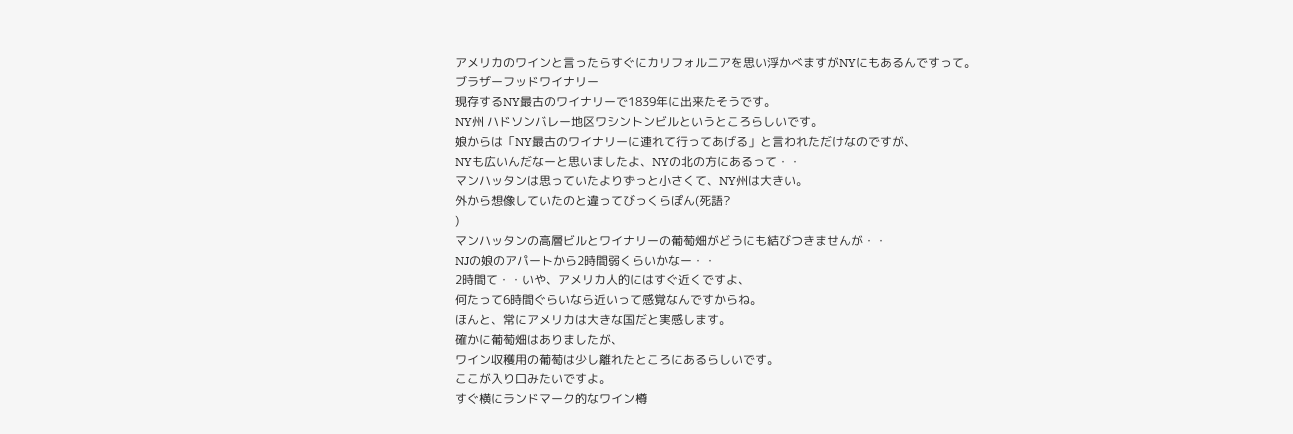アメリカのワインと言ったらすぐにカリフォルニアを思い浮かべますがNYにもあるんですって。
ブラザーフッドワイナリー
現存するNY最古のワイナリーで1839年に出来たそうです。
NY州 ハドソンバレー地区ワシントンビルというところらしいです。
娘からは「NY最古のワイナリーに連れて行ってあげる」と言われただけなのですが、
NYも広いんだなーと思いましたよ、NYの北の方にあるって・・
マンハッタンは思っていたよりずっと小さくて、NY州は大きい。
外から想像していたのと違ってびっくらぽん(死語?
)
マンハッタンの高層ビルとワイナリーの葡萄畑がどうにも結びつきませんが・・
NJの娘のアパートから2時間弱くらいかなー・・
2時間て・・いや、アメリカ人的にはすぐ近くですよ、
何たって6時間ぐらいなら近いって感覚なんですからね。
ほんと、常にアメリカは大きな国だと実感します。
確かに葡萄畑はありましたが、
ワイン収穫用の葡萄は少し離れたところにあるらしいです。
ここが入り口みたいですよ。
すぐ横にランドマーク的なワイン樽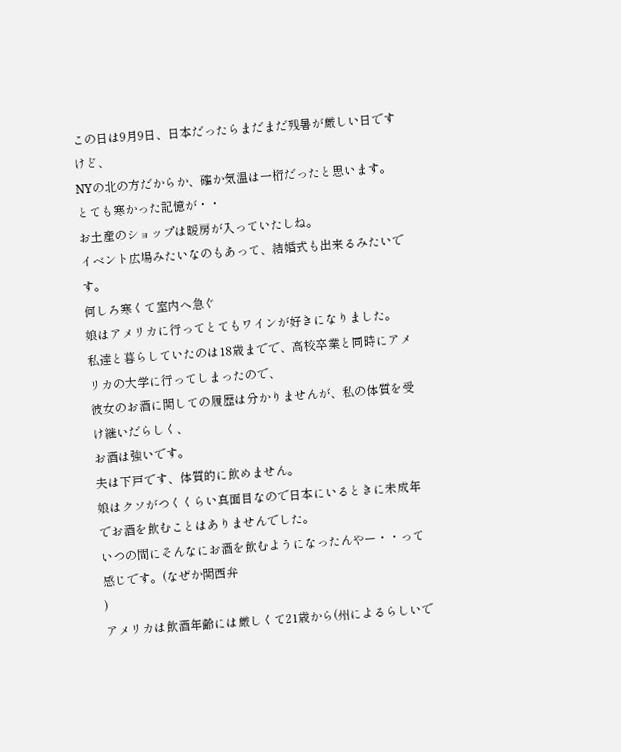この日は9月9日、日本だったらまだまだ残暑が厳しい日ですけど、
NYの北の方だからか、確か気温は一桁だったと思います。
とても寒かった記憶が・・
お土産のショップは暖房が入っていたしね。
イベント広場みたいなのもあって、結婚式も出来るみたいです。
何しろ寒くて室内へ急ぐ
娘はアメリカに行ってとてもワインが好きになりました。
私達と暮らしていたのは18歳までで、高校卒業と同時にアメリカの大学に行ってしまったので、
彼女のお酒に関しての履歴は分かりませんが、私の体質を受け継いだらしく、
お酒は強いです。
夫は下戸です、体質的に飲めません。
娘はクソがつくくらい真面目なので日本にいるときに未成年でお酒を飲むことはありませんでした。
いつの間にそんなにお酒を飲むようになったんやー・・って感じです。(なぜか関西弁
)
アメリカは飲酒年齢には厳しくて21歳から(州によるらしいで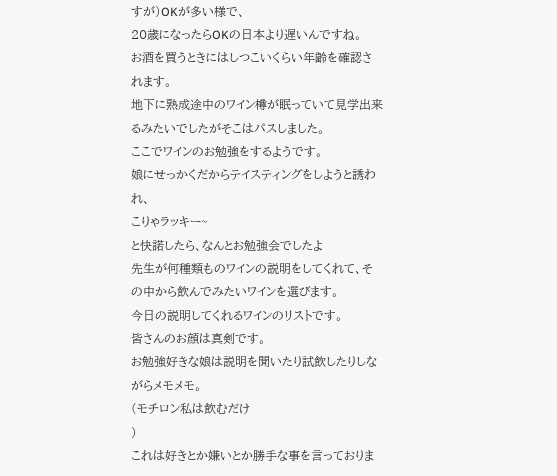すが)OKが多い様で、
20歳になったらOKの日本より遅いんですね。
お酒を買うときにはしつこいくらい年齢を確認されます。
地下に熟成途中のワイン樽が眠っていて見学出来るみたいでしたがそこはパスしました。
ここでワインのお勉強をするようです。
娘にせっかくだからテイスティングをしようと誘われ、
こりゃラッキー~
と快諾したら、なんとお勉強会でしたよ
先生が何種類ものワインの説明をしてくれて、その中から飲んでみたいワインを選びます。
今日の説明してくれるワインのリストです。
皆さんのお顔は真剣です。
お勉強好きな娘は説明を聞いたり試飲したりしながらメモメモ。
(モチロン私は飲むだけ
)
これは好きとか嫌いとか勝手な事を言っておりま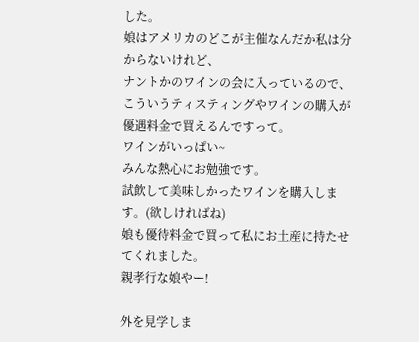した。
娘はアメリカのどこが主催なんだか私は分からないけれど、
ナントかのワインの会に入っているので、こういうティスティングやワインの購入が
優遇料金で買えるんですって。
ワインがいっぱい~
みんな熱心にお勉強です。
試飲して美味しかったワインを購入します。(欲しければね)
娘も優待料金で買って私にお土産に持たせてくれました。
親孝行な娘やー!

外を見学しま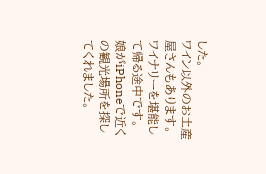した。
ワイン以外のお土産屋さんもあります。
ワイナリーを堪能して帰る途中です。
娘がiPhoneで近くの観光場所を探してくれました。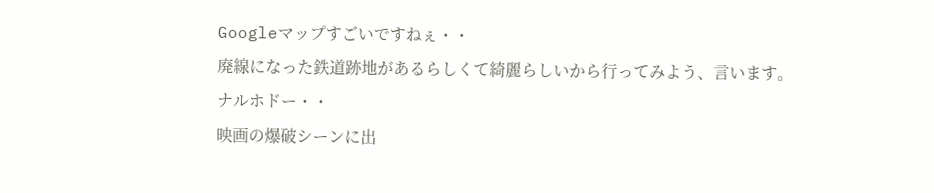Googleマップすごいですねぇ・・
廃線になった鉄道跡地があるらしくて綺麗らしいから行ってみよう、言います。
ナルホドー・・
映画の爆破シーンに出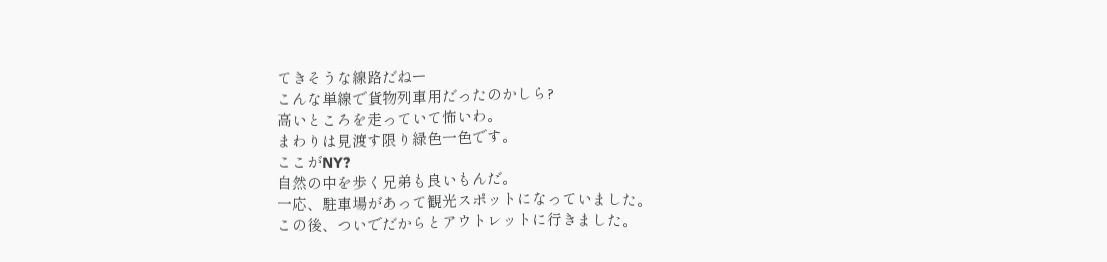てきそうな線路だねー
こんな単線で貨物列車用だったのかしら?
高いところを走っていて怖いわ。
まわりは見渡す限り緑色一色です。
ここがNY?
自然の中を歩く兄弟も良いもんだ。
一応、駐車場があって観光スポットになっていました。
この後、ついでだからとアウトレットに行きました。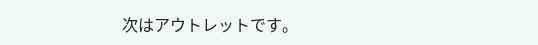次はアウトレットです。